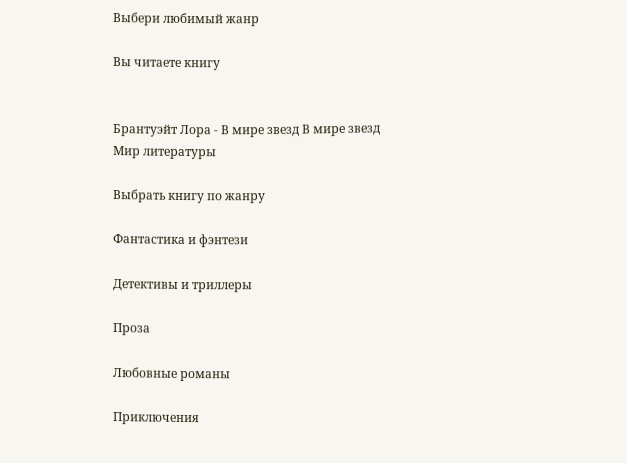Выбери любимый жанр

Вы читаете книгу


Брантуэйт Лора - В мире звезд В мире звезд
Мир литературы

Выбрать книгу по жанру

Фантастика и фэнтези

Детективы и триллеры

Проза

Любовные романы

Приключения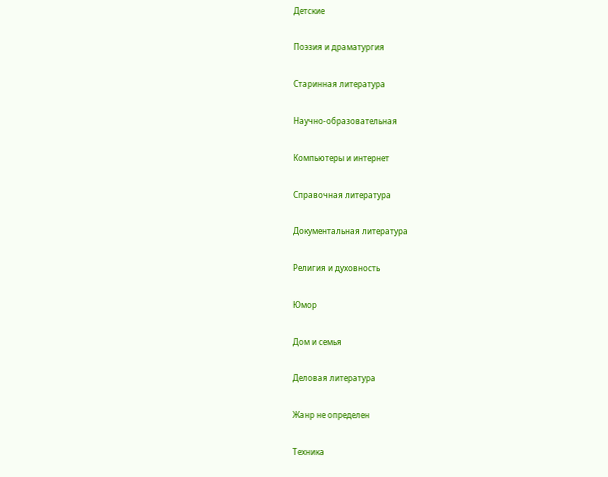Детские

Поэзия и драматургия

Старинная литература

Научно-образовательная

Компьютеры и интернет

Справочная литература

Документальная литература

Религия и духовность

Юмор

Дом и семья

Деловая литература

Жанр не определен

Техника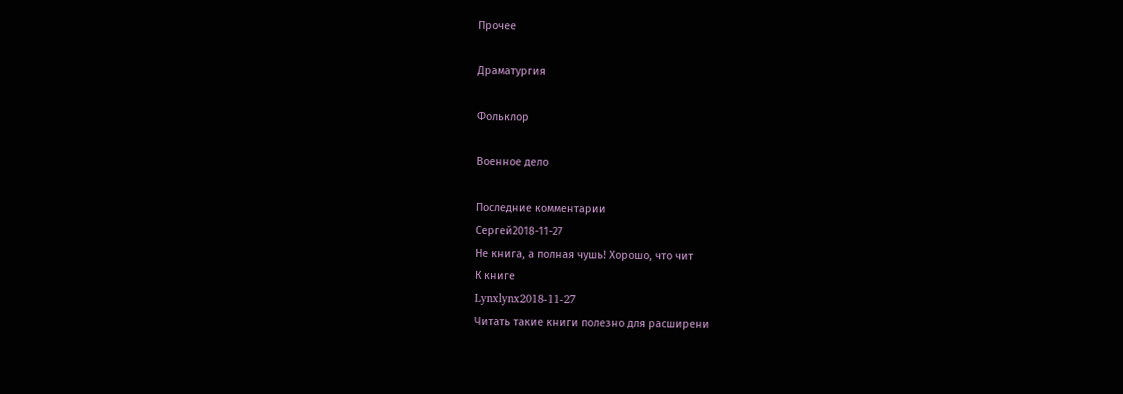Прочее

Драматургия

Фольклор

Военное дело

Последние комментарии
Сергей2018-11-27
Не книга, а полная чушь! Хорошо, что чит
К книге
Lynxlynx2018-11-27
Читать такие книги полезно для расширени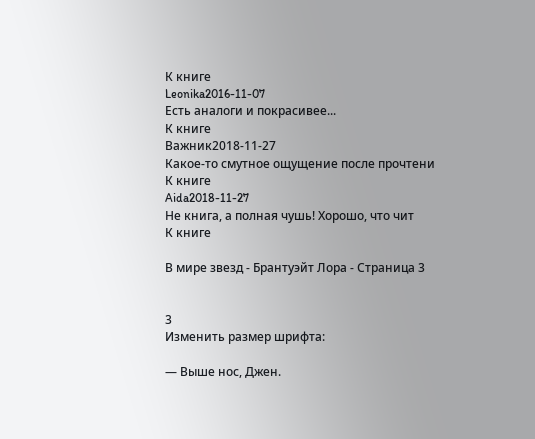К книге
Leonika2016-11-07
Есть аналоги и покрасивее...
К книге
Важник2018-11-27
Какое-то смутное ощущение после прочтени
К книге
Aida2018-11-27
Не книга, а полная чушь! Хорошо, что чит
К книге

В мире звезд - Брантуэйт Лора - Страница 3


3
Изменить размер шрифта:

— Выше нос, Джен.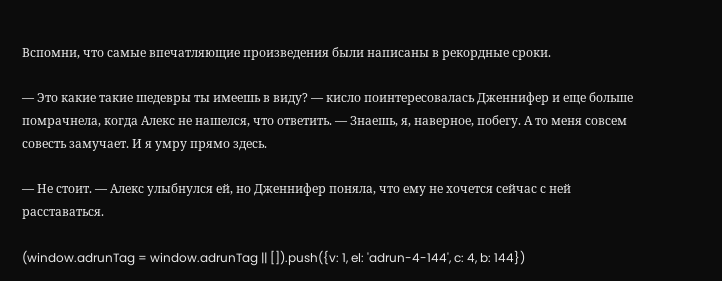Вспомни, что самые впечатляющие произведения были написаны в рекордные сроки.

— Это какие такие шедевры ты имеешь в виду? — кисло поинтересовалась Дженнифер и еще больше помрачнела, когда Алекс не нашелся, что ответить. — Знаешь, я, наверное, побегу. А то меня совсем совесть замучает. И я умру прямо здесь.

— Не стоит. — Алекс улыбнулся ей, но Дженнифер поняла, что ему не хочется сейчас с ней расставаться.

(window.adrunTag = window.adrunTag || []).push({v: 1, el: 'adrun-4-144', c: 4, b: 144})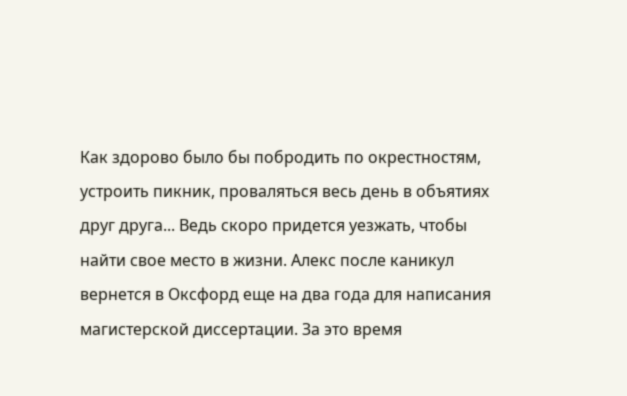Как здорово было бы побродить по окрестностям, устроить пикник, проваляться весь день в объятиях друг друга... Ведь скоро придется уезжать, чтобы найти свое место в жизни. Алекс после каникул вернется в Оксфорд еще на два года для написания магистерской диссертации. За это время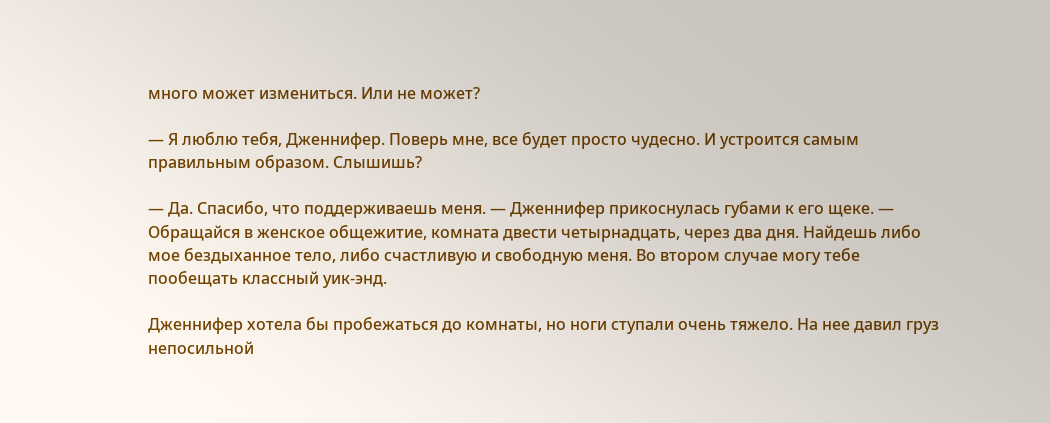много может измениться. Или не может?

— Я люблю тебя, Дженнифер. Поверь мне, все будет просто чудесно. И устроится самым правильным образом. Слышишь?

— Да. Спасибо, что поддерживаешь меня. — Дженнифер прикоснулась губами к его щеке. — Обращайся в женское общежитие, комната двести четырнадцать, через два дня. Найдешь либо мое бездыханное тело, либо счастливую и свободную меня. Во втором случае могу тебе пообещать классный уик-энд.

Дженнифер хотела бы пробежаться до комнаты, но ноги ступали очень тяжело. На нее давил груз непосильной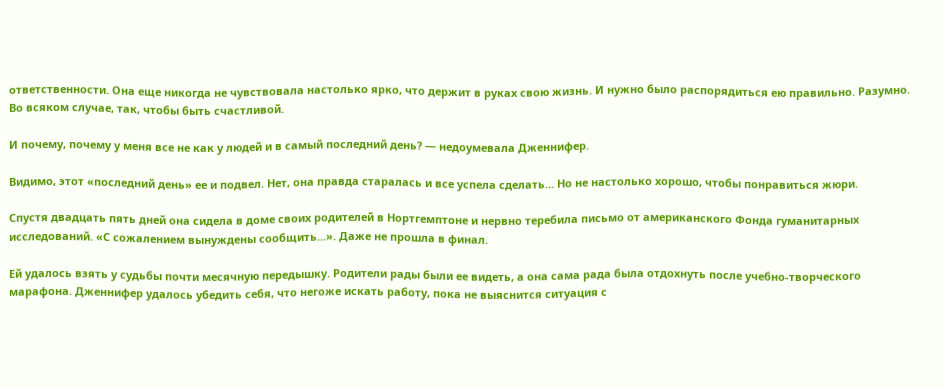ответственности. Она еще никогда не чувствовала настолько ярко, что держит в руках свою жизнь. И нужно было распорядиться ею правильно. Разумно. Во всяком случае, так, чтобы быть счастливой.

И почему, почему у меня все не как у людей и в самый последний день? — недоумевала Дженнифер.

Видимо, этот «последний день» ее и подвел. Нет, она правда старалась и все успела сделать... Но не настолько хорошо, чтобы понравиться жюри.

Спустя двадцать пять дней она сидела в доме своих родителей в Нортгемптоне и нервно теребила письмо от американского Фонда гуманитарных исследований. «С сожалением вынуждены сообщить...». Даже не прошла в финал.

Ей удалось взять у судьбы почти месячную передышку. Родители рады были ее видеть, а она сама рада была отдохнуть после учебно-творческого марафона. Дженнифер удалось убедить себя, что негоже искать работу, пока не выяснится ситуация с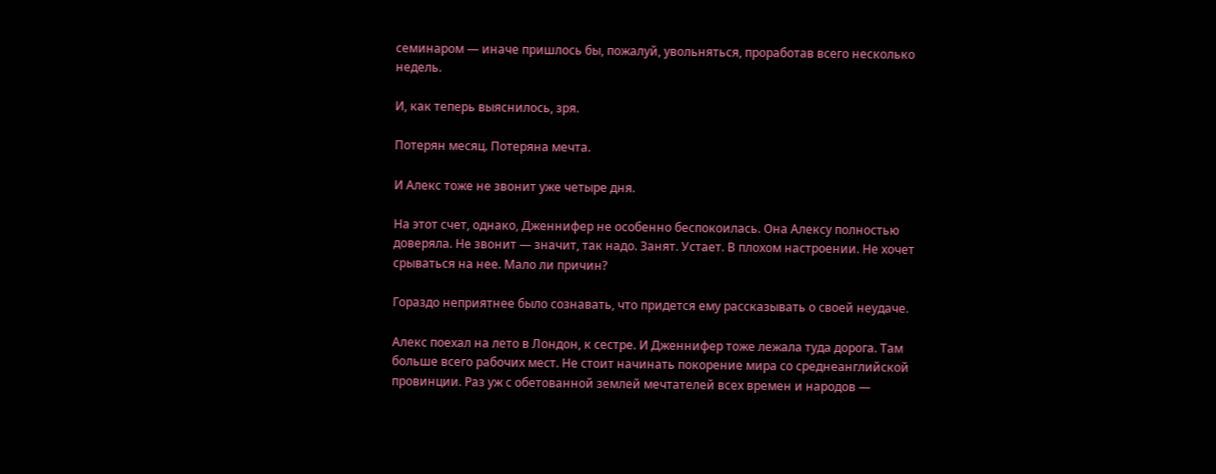семинаром — иначе пришлось бы, пожалуй, увольняться, проработав всего несколько недель.

И, как теперь выяснилось, зря.

Потерян месяц. Потеряна мечта.

И Алекс тоже не звонит уже четыре дня.

На этот счет, однако, Дженнифер не особенно беспокоилась. Она Алексу полностью доверяла. Не звонит — значит, так надо. Занят. Устает. В плохом настроении. Не хочет срываться на нее. Мало ли причин?

Гораздо неприятнее было сознавать, что придется ему рассказывать о своей неудаче.

Алекс поехал на лето в Лондон, к сестре. И Дженнифер тоже лежала туда дорога. Там больше всего рабочих мест. Не стоит начинать покорение мира со среднеанглийской провинции. Раз уж с обетованной землей мечтателей всех времен и народов —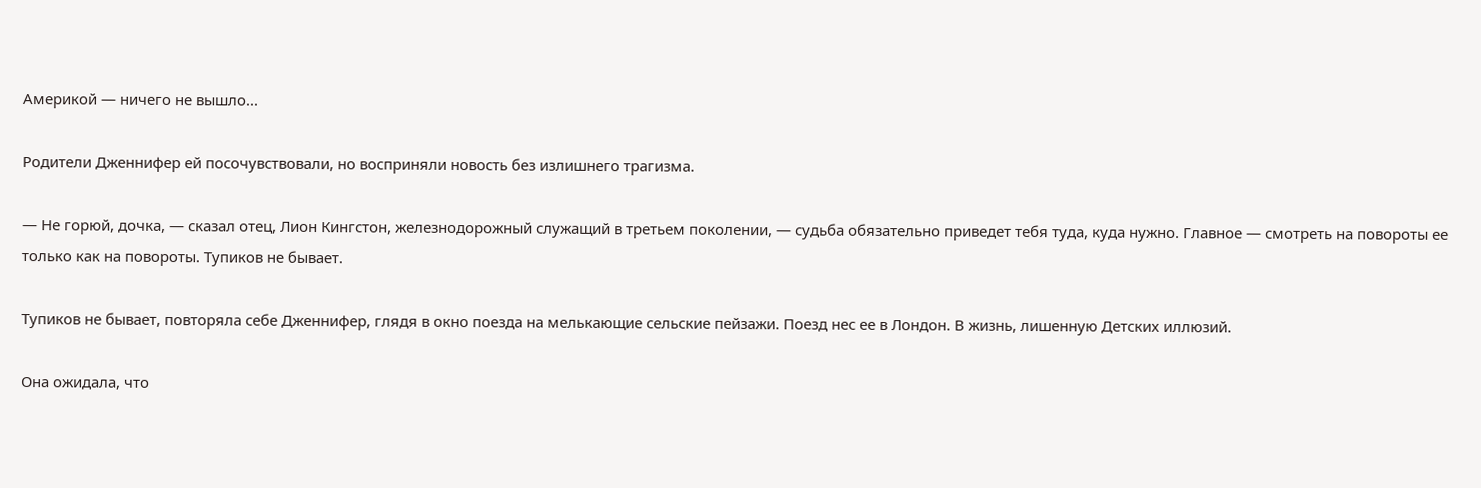Америкой — ничего не вышло...

Родители Дженнифер ей посочувствовали, но восприняли новость без излишнего трагизма.

— Не горюй, дочка, — сказал отец, Лион Кингстон, железнодорожный служащий в третьем поколении, — судьба обязательно приведет тебя туда, куда нужно. Главное — смотреть на повороты ее только как на повороты. Тупиков не бывает.

Тупиков не бывает, повторяла себе Дженнифер, глядя в окно поезда на мелькающие сельские пейзажи. Поезд нес ее в Лондон. В жизнь, лишенную Детских иллюзий.

Она ожидала, что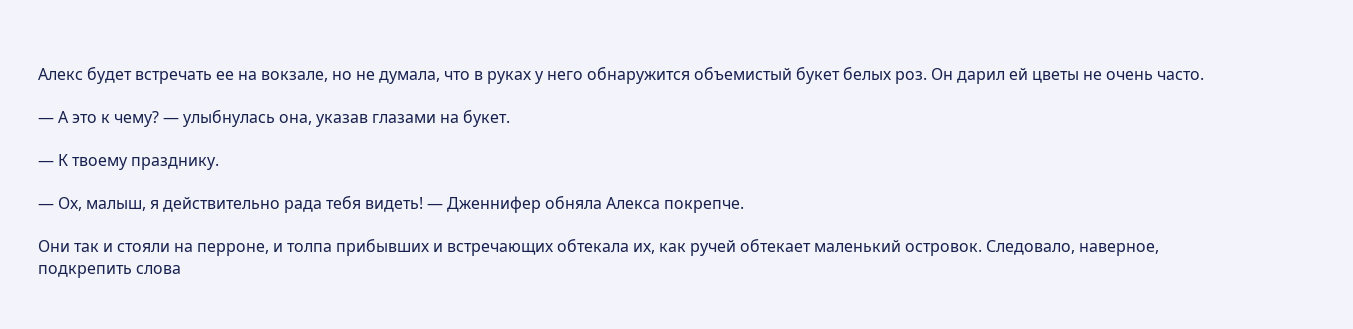Алекс будет встречать ее на вокзале, но не думала, что в руках у него обнаружится объемистый букет белых роз. Он дарил ей цветы не очень часто.

— А это к чему? — улыбнулась она, указав глазами на букет.

— К твоему празднику.

— Ох, малыш, я действительно рада тебя видеть! — Дженнифер обняла Алекса покрепче.

Они так и стояли на перроне, и толпа прибывших и встречающих обтекала их, как ручей обтекает маленький островок. Следовало, наверное, подкрепить слова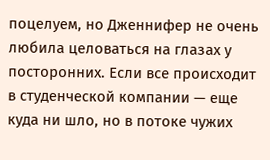поцелуем, но Дженнифер не очень любила целоваться на глазах у посторонних. Если все происходит в студенческой компании — еще куда ни шло, но в потоке чужих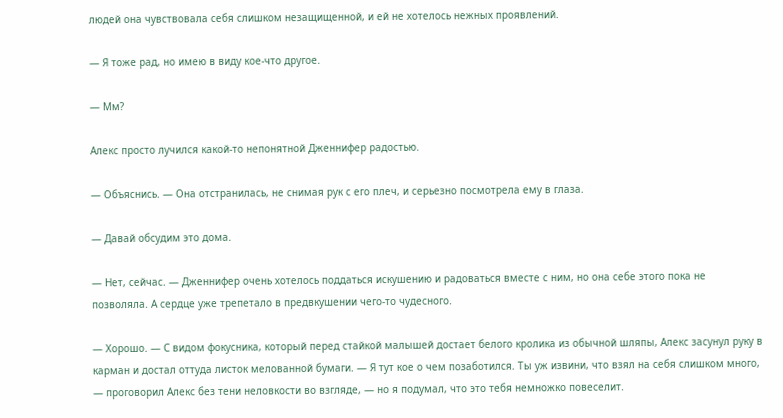людей она чувствовала себя слишком незащищенной, и ей не хотелось нежных проявлений.

— Я тоже рад, но имею в виду кое-что другое.

— Мм?

Алекс просто лучился какой-то непонятной Дженнифер радостью.

— Объяснись. — Она отстранилась, не снимая рук с его плеч, и серьезно посмотрела ему в глаза.

— Давай обсудим это дома.

— Нет, сейчас. — Дженнифер очень хотелось поддаться искушению и радоваться вместе с ним, но она себе этого пока не позволяла. А сердце уже трепетало в предвкушении чего-то чудесного.

— Хорошо. — С видом фокусника, который перед стайкой малышей достает белого кролика из обычной шляпы, Алекс засунул руку в карман и достал оттуда листок мелованной бумаги. — Я тут кое о чем позаботился. Ты уж извини, что взял на себя слишком много, — проговорил Алекс без тени неловкости во взгляде, — но я подумал, что это тебя немножко повеселит.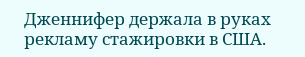Дженнифер держала в руках рекламу стажировки в США.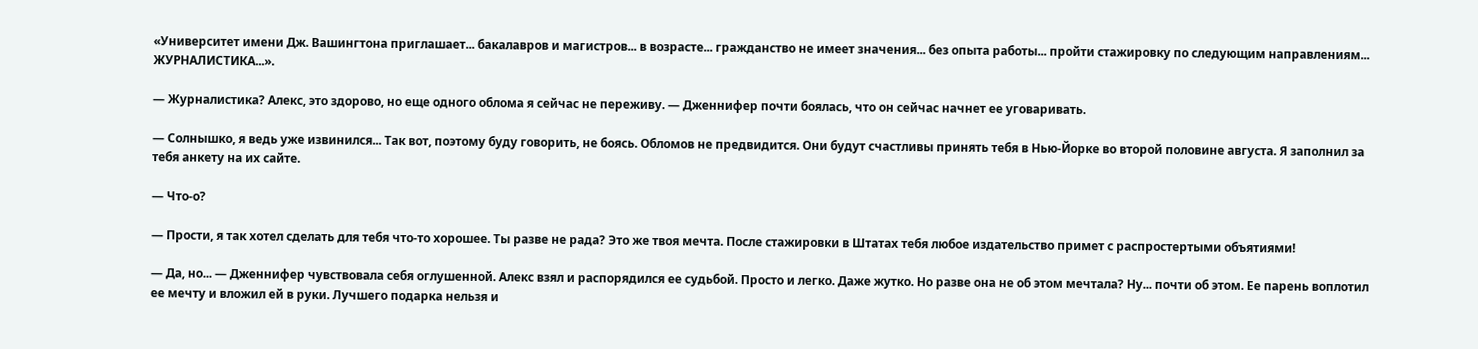«Университет имени Дж. Вашингтона приглашает... бакалавров и магистров... в возрасте... гражданство не имеет значения... без опыта работы... пройти стажировку по следующим направлениям... ЖУРНАЛИСТИКА...».

— Журналистика? Алекс, это здорово, но еще одного облома я сейчас не переживу. — Дженнифер почти боялась, что он сейчас начнет ее уговаривать.

— Солнышко, я ведь уже извинился... Так вот, поэтому буду говорить, не боясь. Обломов не предвидится. Они будут счастливы принять тебя в Нью-Йорке во второй половине августа. Я заполнил за тебя анкету на их сайте.

— Что-о?

— Прости, я так хотел сделать для тебя что-то хорошее. Ты разве не рада? Это же твоя мечта. После стажировки в Штатах тебя любое издательство примет с распростертыми объятиями!

— Да, но... — Дженнифер чувствовала себя оглушенной. Алекс взял и распорядился ее судьбой. Просто и легко. Даже жутко. Но разве она не об этом мечтала? Ну... почти об этом. Ее парень воплотил ее мечту и вложил ей в руки. Лучшего подарка нельзя и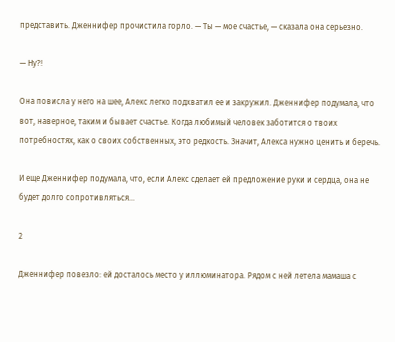представить. Дженнифер прочистила горло. — Ты — мое счастье, — сказала она серьезно.

— Ну?!

Она повисла у него на шее, Алекс легко подхватил ее и закружил. Дженнифер подумала, что вот, наверное, таким и бывает счастье. Когда любимый человек заботится о твоих потребностях, как о своих собственных, это редкость. Значит, Алекса нужно ценить и беречь.

И еще Дженнифер подумала, что, если Алекс сделает ей предложение руки и сердца, она не будет долго сопротивляться...

2

Дженнифер повезло: ей досталось место у иллюминатора. Рядом с ней летела мамаша с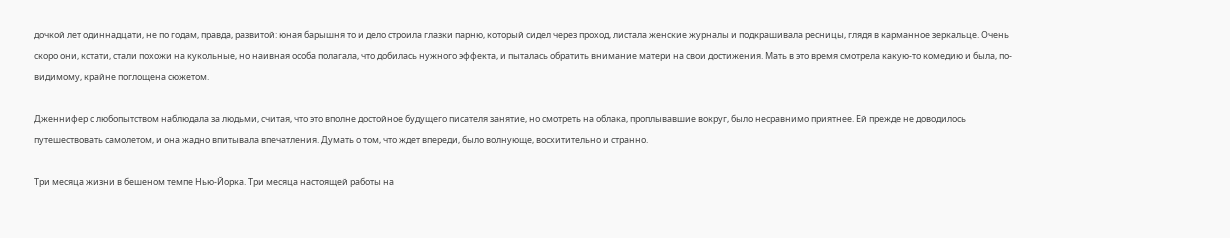дочкой лет одиннадцати, не по годам, правда, развитой: юная барышня то и дело строила глазки парню, который сидел через проход, листала женские журналы и подкрашивала ресницы, глядя в карманное зеркальце. Очень скоро они, кстати, стали похожи на кукольные, но наивная особа полагала, что добилась нужного эффекта, и пыталась обратить внимание матери на свои достижения. Мать в это время смотрела какую-то комедию и была, по-видимому, крайне поглощена сюжетом.

Дженнифер с любопытством наблюдала за людьми, считая, что это вполне достойное будущего писателя занятие, но смотреть на облака, проплывавшие вокруг, было несравнимо приятнее. Ей прежде не доводилось путешествовать самолетом, и она жадно впитывала впечатления. Думать о том, что ждет впереди, было волнующе, восхитительно и странно.

Три месяца жизни в бешеном темпе Нью-Йорка. Три месяца настоящей работы на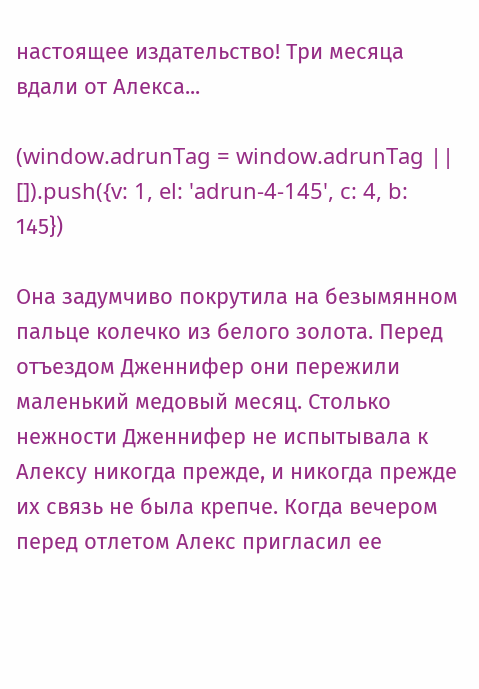настоящее издательство! Три месяца вдали от Алекса...

(window.adrunTag = window.adrunTag || []).push({v: 1, el: 'adrun-4-145', c: 4, b: 145})

Она задумчиво покрутила на безымянном пальце колечко из белого золота. Перед отъездом Дженнифер они пережили маленький медовый месяц. Столько нежности Дженнифер не испытывала к Алексу никогда прежде, и никогда прежде их связь не была крепче. Когда вечером перед отлетом Алекс пригласил ее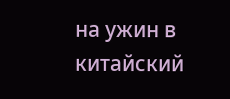на ужин в китайский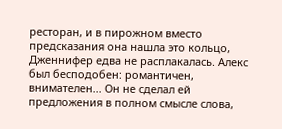ресторан, и в пирожном вместо предсказания она нашла это кольцо, Дженнифер едва не расплакалась. Алекс был бесподобен: романтичен, внимателен... Он не сделал ей предложения в полном смысле слова,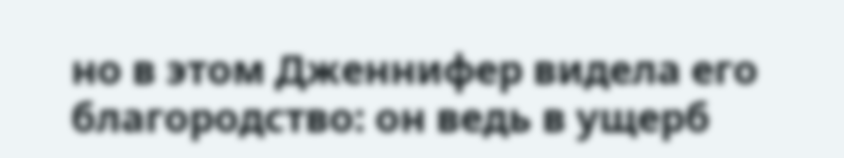но в этом Дженнифер видела его благородство: он ведь в ущерб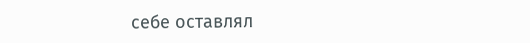себе оставлял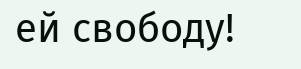ей свободу!